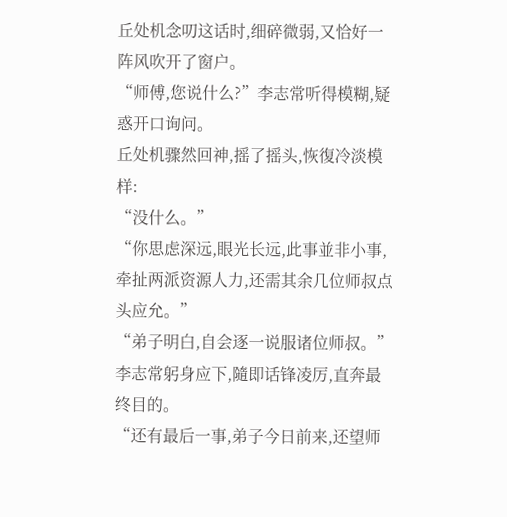丘处机念叨这话时,细碎微弱,又恰好一阵风吹开了窗户。
“师傅,您说什么?”李志常听得模糊,疑惑开口询问。
丘处机骤然回神,摇了摇头,恢復冷淡模样:
“没什么。”
“你思虑深远,眼光长远,此事並非小事,牵扯两派资源人力,还需其余几位师叔点头应允。”
“弟子明白,自会逐一说服诸位师叔。”李志常躬身应下,隨即话锋凌厉,直奔最终目的。
“还有最后一事,弟子今日前来,还望师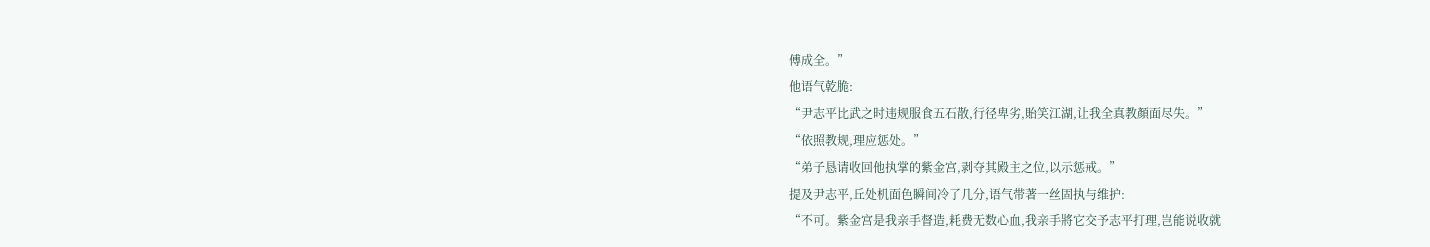傅成全。”
他语气乾脆:
“尹志平比武之时违规服食五石散,行径卑劣,貽笑江湖,让我全真教顏面尽失。”
“依照教规,理应惩处。”
“弟子恳请收回他执掌的紫金宫,剥夺其殿主之位,以示惩戒。”
提及尹志平,丘处机面色瞬间冷了几分,语气带著一丝固执与维护:
“不可。紫金宫是我亲手督造,耗费无数心血,我亲手將它交予志平打理,岂能说收就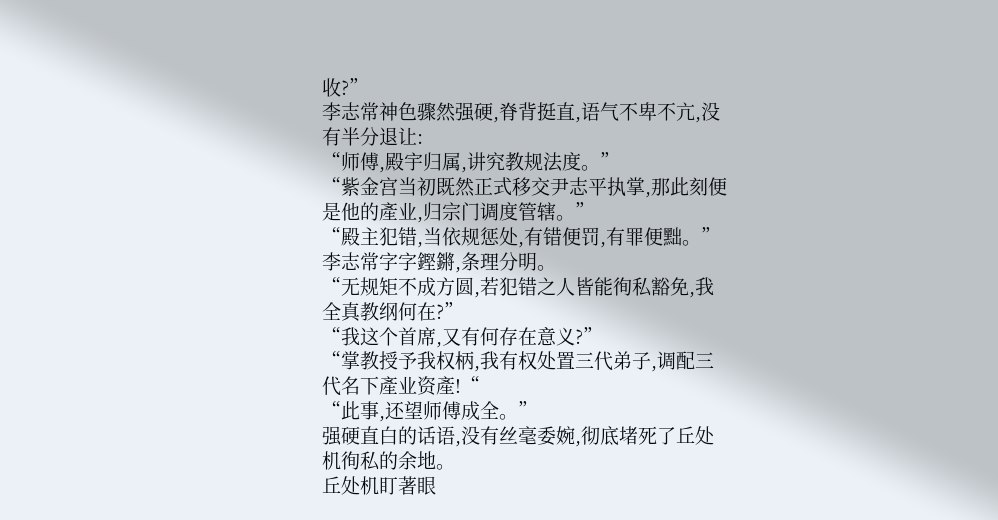收?”
李志常神色骤然强硬,脊背挺直,语气不卑不亢,没有半分退让:
“师傅,殿宇归属,讲究教规法度。”
“紫金宫当初既然正式移交尹志平执掌,那此刻便是他的產业,归宗门调度管辖。”
“殿主犯错,当依规惩处,有错便罚,有罪便黜。”
李志常字字鏗鏘,条理分明。
“无规矩不成方圆,若犯错之人皆能徇私豁免,我全真教纲何在?”
“我这个首席,又有何存在意义?”
“掌教授予我权柄,我有权处置三代弟子,调配三代名下產业资產!“
“此事,还望师傅成全。”
强硬直白的话语,没有丝毫委婉,彻底堵死了丘处机徇私的余地。
丘处机盯著眼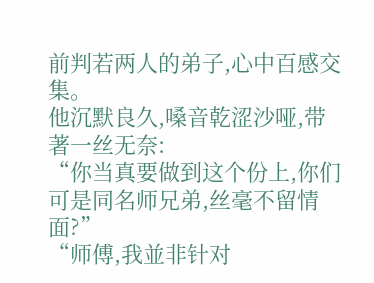前判若两人的弟子,心中百感交集。
他沉默良久,嗓音乾涩沙哑,带著一丝无奈:
“你当真要做到这个份上,你们可是同名师兄弟,丝毫不留情面?”
“师傅,我並非针对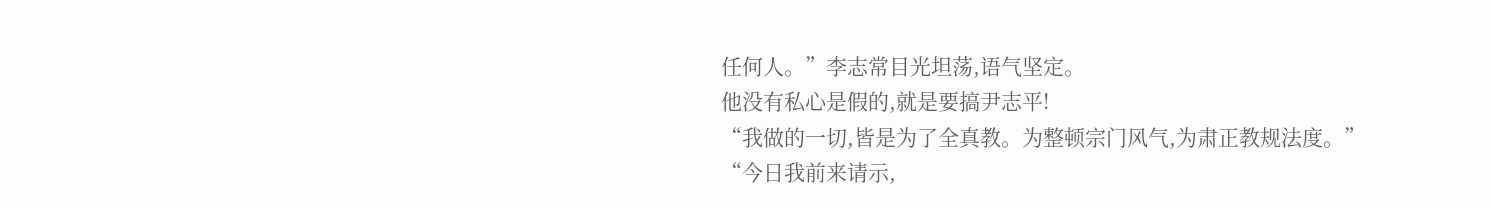任何人。”李志常目光坦荡,语气坚定。
他没有私心是假的,就是要搞尹志平!
“我做的一切,皆是为了全真教。为整顿宗门风气,为肃正教规法度。”
“今日我前来请示,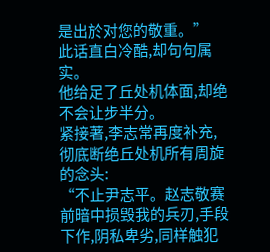是出於对您的敬重。”
此话直白冷酷,却句句属实。
他给足了丘处机体面,却绝不会让步半分。
紧接著,李志常再度补充,彻底断绝丘处机所有周旋的念头:
“不止尹志平。赵志敬赛前暗中损毁我的兵刃,手段下作,阴私卑劣,同样触犯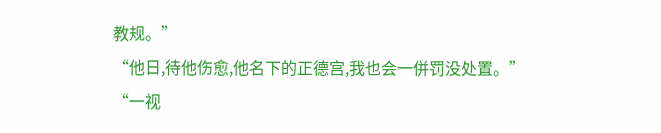教规。”
“他日,待他伤愈,他名下的正德宫,我也会一併罚没处置。”
“一视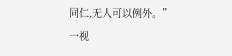同仁,无人可以例外。”
一视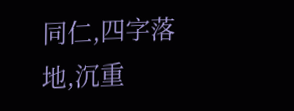同仁,四字落地,沉重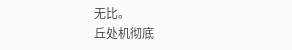无比。
丘处机彻底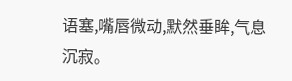语塞,嘴唇微动,默然垂眸,气息沉寂。